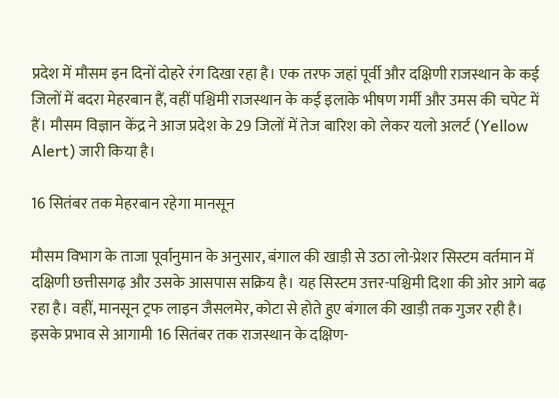प्रदेश में मौसम इन दिनों दोहरे रंग दिखा रहा है। एक तरफ जहां पूर्वी और दक्षिणी राजस्थान के कई जिलों में बदरा मेहरबान हैं, वहीं पश्चिमी राजस्थान के कई इलाके भीषण गर्मी और उमस की चपेट में हैं। मौसम विज्ञान केंद्र ने आज प्रदेश के 29 जिलों में तेज बारिश को लेकर यलो अलर्ट (Yellow Alert) जारी किया है।

16 सितंबर तक मेहरबान रहेगा मानसून

मौसम विभाग के ताजा पूर्वानुमान के अनुसार, बंगाल की खाड़ी से उठा लो-प्रेशर सिस्टम वर्तमान में दक्षिणी छत्तीसगढ़ और उसके आसपास सक्रिय है। यह सिस्टम उत्तर-पश्चिमी दिशा की ओर आगे बढ़ रहा है। वहीं, मानसून ट्रफ लाइन जैसलमेर, कोटा से होते हुए बंगाल की खाड़ी तक गुजर रही है। इसके प्रभाव से आगामी 16 सितंबर तक राजस्थान के दक्षिण-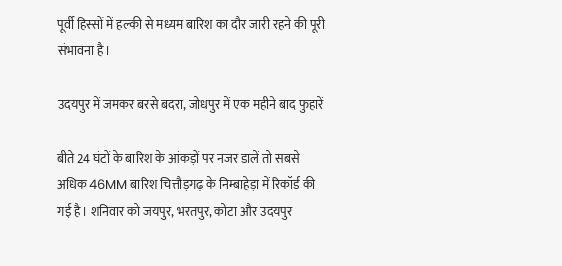पूर्वी हिस्सों में हल्की से मध्यम बारिश का दौर जारी रहने की पूरी संभावना है।

उदयपुर में जमकर बरसे बदरा, जोधपुर में एक महीने बाद फुहारें

बीते 24 घंटों के बारिश के आंकड़ों पर नजर डालें तो सबसे अधिक 46MM बारिश चित्तौड़गढ़ के निम्बाहेड़ा में रिकॉर्ड की गई है। शनिवार को जयपुर, भरतपुर, कोटा और उदयपुर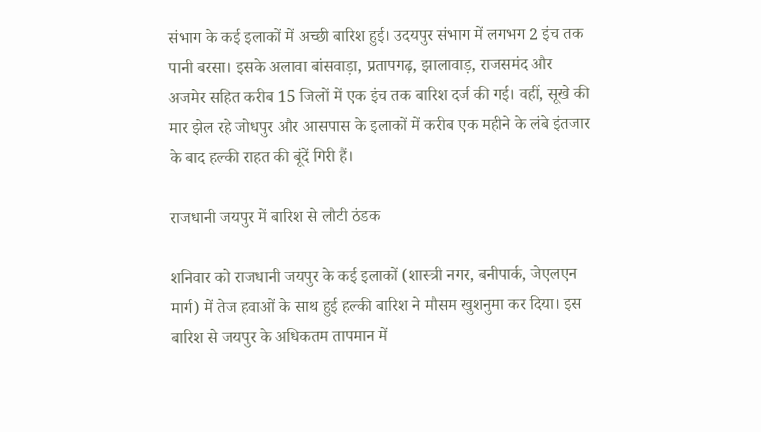संभाग के कई इलाकों में अच्छी बारिश हुई। उदयपुर संभाग में लगभग 2 इंच तक पानी बरसा। इसके अलावा बांसवाड़ा, प्रतापगढ़, झालावाड़, राजसमंद और अजमेर सहित करीब 15 जिलों में एक इंच तक बारिश दर्ज की गई। वहीं, सूखे की मार झेल रहे जोधपुर और आसपास के इलाकों में करीब एक महीने के लंबे इंतजार के बाद हल्की राहत की बूंदें गिरी हैं।

राजधानी जयपुर में बारिश से लौटी ठंडक

शनिवार को राजधानी जयपुर के कई इलाकों (शास्त्री नगर, बनीपार्क, जेएलएन मार्ग) में तेज हवाओं के साथ हुई हल्की बारिश ने मौसम खुशनुमा कर दिया। इस बारिश से जयपुर के अधिकतम तापमान में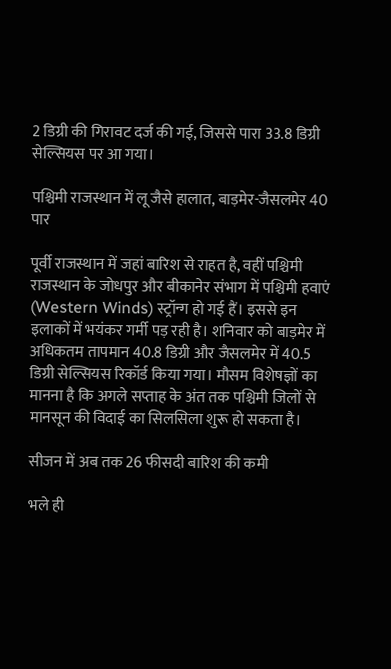2 डिग्री की गिरावट दर्ज की गई, जिससे पारा 33.8 डिग्री सेल्सियस पर आ गया।

पश्चिमी राजस्थान में लू जैसे हालात, बाड़मेर-जैसलमेर 40 पार

पूर्वी राजस्थान में जहां बारिश से राहत है, वहीं पश्चिमी राजस्थान के जोधपुर और बीकानेर संभाग में पश्चिमी हवाएं (Western Winds) स्ट्रॉन्ग हो गई हैं। इससे इन इलाकों में भयंकर गर्मी पड़ रही है। शनिवार को बाड़मेर में अधिकतम तापमान 40.8 डिग्री और जैसलमेर में 40.5 डिग्री सेल्सियस रिकॉर्ड किया गया। मौसम विशेषज्ञों का मानना है कि अगले सप्ताह के अंत तक पश्चिमी जिलों से मानसून की विदाई का सिलसिला शुरू हो सकता है।

सीजन में अब तक 26 फीसदी बारिश की कमी

भले ही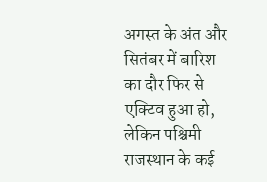अगस्त के अंत और सितंबर में बारिश का दौर फिर से एक्टिव हुआ हो, लेकिन पश्चिमी राजस्थान के कई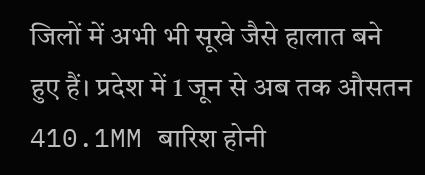जिलों में अभी भी सूखे जैसे हालात बने हुए हैं। प्रदेश में 1 जून से अब तक औसतन 410.1MM बारिश होनी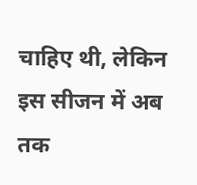चाहिए थी, लेकिन इस सीजन में अब तक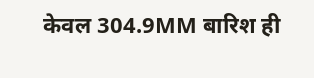केवल 304.9MM बारिश ही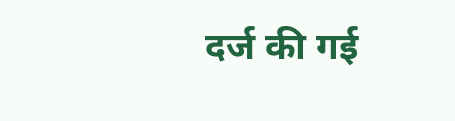दर्ज की गई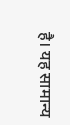है। यह सामान्य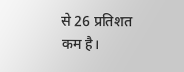से 26 प्रतिशत कम है।